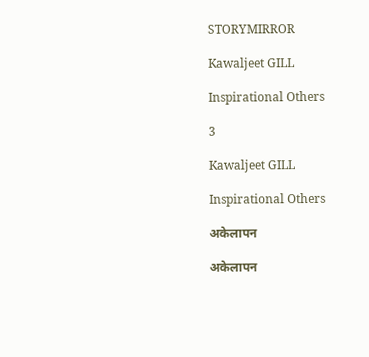STORYMIRROR

Kawaljeet GILL

Inspirational Others

3

Kawaljeet GILL

Inspirational Others

अकेलापन

अकेलापन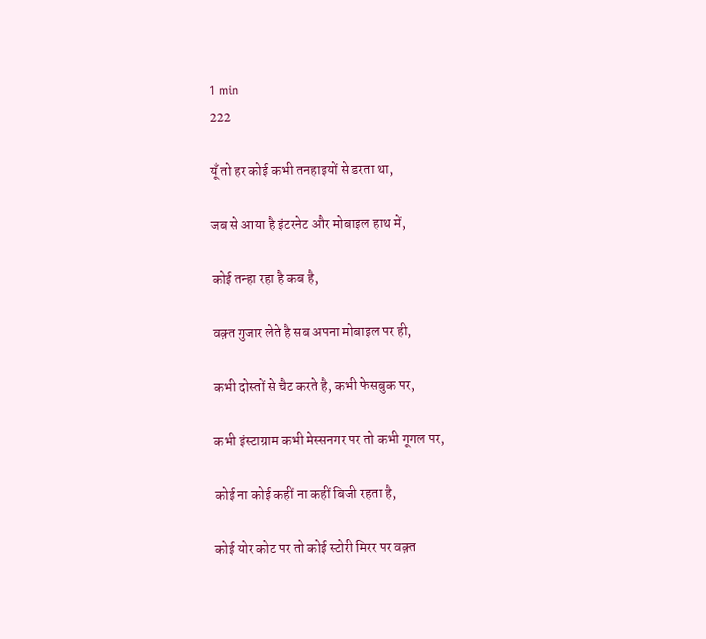1 min
222

यूँ तो हर कोई कभी तनहाइयों से डरता था,

जब से आया है इंटरनेट और मोबाइल हाथ में,

कोई तन्हा रहा है कब है,

वक़्त गुजार लेते है सब अपना मोबाइल पर ही,

कभी दोस्तों से चैट करते है, कभी फेसबुक पर,

कभी इंस्टाग्राम कभी मेस्सनगर पर तो कभी गूगल पर,

कोई ना कोई कहीं ना कहीं बिजी रहता है,

कोई योर कोट पर तो कोई स्टोरी मिरर पर वक़्त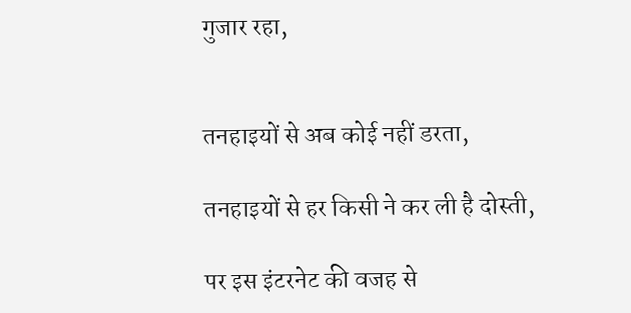गुजार रहा,


तनहाइयों से अब कोई नहीं डरता,

तनहाइयों से हर किसी ने कर ली है दोस्ती,

पर इस इंटरनेट की वजह से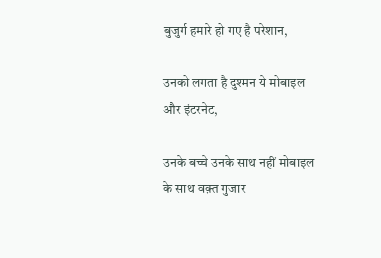बुजुर्ग हमारे हो गए है परेशान,

उनको लगता है दुश्मन ये मोबाइल और इंटरनेट,

उनके बच्चे उनके साथ नहीं मोबाइल के साथ वक़्त गुजार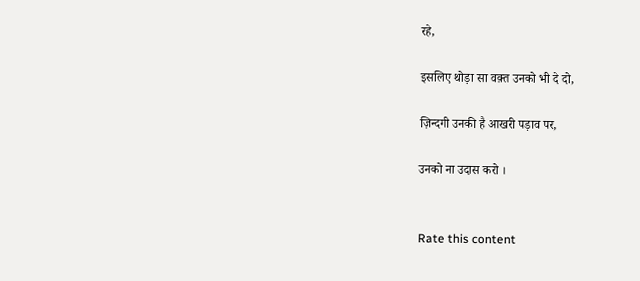रहे,

इसलिए थोड़ा सा वक़्त उनको भी दे दो,

ज़िन्दगी उनकी है आखरी पड़ाव पर,

उनको ना उदास करो ।


Rate this content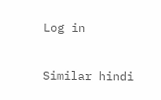Log in

Similar hindi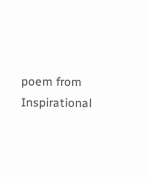poem from Inspirational